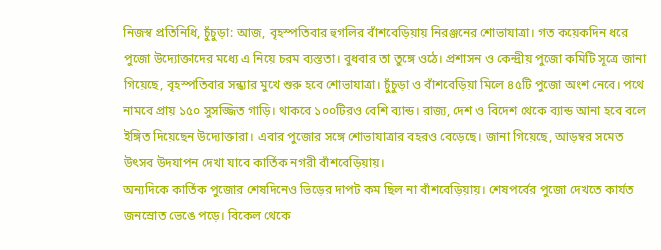নিজস্ব প্রতিনিধি, চুঁচুড়া: আজ, বৃহস্পতিবার হুগলির বাঁশবেড়িয়ায় নিরঞ্জনের শোভাযাত্রা। গত কয়েকদিন ধরে পুজো উদ্যোক্তাদের মধ্যে এ নিয়ে চরম ব্যস্ততা। বুধবার তা তুঙ্গে ওঠে। প্রশাসন ও কেন্দ্রীয় পুজো কমিটি সূত্রে জানা গিয়েছে, বৃহস্পতিবার সন্ধ্যার মুখে শুরু হবে শোভাযাত্রা। চুঁচুড়া ও বাঁশবেড়িয়া মিলে ৪৫টি পুজো অংশ নেবে। পথে নামবে প্রায় ১৫০ সুসজ্জিত গাড়ি। থাকবে ১০০টিরও বেশি ব্যান্ড। রাজ্য, দেশ ও বিদেশ থেকে ব্যান্ড আনা হবে বলে ইঙ্গিত দিয়েছেন উদ্যোক্তারা। এবার পুজোর সঙ্গে শোভাযাত্রার বহরও বেড়েছে। জানা গিয়েছে, আড়ম্বর সমেত উৎসব উদযাপন দেখা যাবে কার্তিক নগরী বাঁশবেড়িয়ায়।
অন্যদিকে কার্তিক পুজোর শেষদিনেও ভিড়ের দাপট কম ছিল না বাঁশবেড়িয়ায়। শেষপর্বের পুজো দেখতে কার্যত জনস্রোত ভেঙে পড়ে। বিকেল থেকে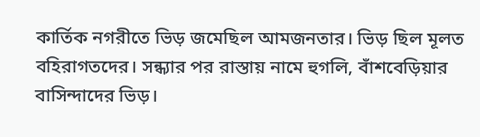কার্তিক নগরীতে ভিড় জমেছিল আমজনতার। ভিড় ছিল মূলত বহিরাগতদের। সন্ধ্যার পর রাস্তায় নামে হুগলি, বাঁশবেড়িয়ার বাসিন্দাদের ভিড়।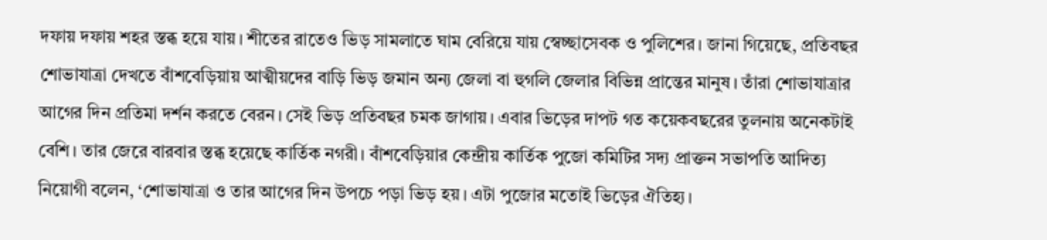দফায় দফায় শহর স্তব্ধ হয়ে যায়। শীতের রাতেও ভিড় সামলাতে ঘাম বেরিয়ে যায় স্বেচ্ছাসেবক ও পুলিশের। জানা গিয়েছে, প্রতিবছর শোভাযাত্রা দেখতে বাঁশবেড়িয়ায় আত্মীয়দের বাড়ি ভিড় জমান অন্য জেলা বা হুগলি জেলার বিভিন্ন প্রান্তের মানুষ। তাঁরা শোভাযাত্রার আগের দিন প্রতিমা দর্শন করতে বেরন। সেই ভিড় প্রতিবছর চমক জাগায়। এবার ভিড়ের দাপট গত কয়েকবছরের তুলনায় অনেকটাই বেশি। তার জেরে বারবার স্তব্ধ হয়েছে কার্তিক নগরী। বাঁশবেড়িয়ার কেন্দ্রীয় কার্তিক পুজো কমিটির সদ্য প্রাক্তন সভাপতি আদিত্য নিয়োগী বলেন, ‘শোভাযাত্রা ও তার আগের দিন উপচে পড়া ভিড় হয়। এটা পুজোর মতোই ভিড়ের ঐতিহ্য।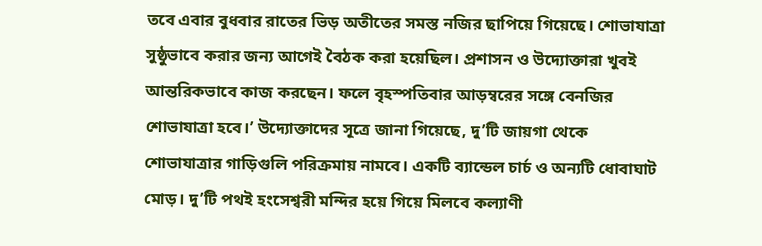তবে এবার বুধবার রাতের ভিড় অতীতের সমস্ত নজির ছাপিয়ে গিয়েছে। শোভাযাত্রা সুষ্ঠুভাবে করার জন্য আগেই বৈঠক করা হয়েছিল। প্রশাসন ও উদ্যোক্তারা খুবই আন্তরিকভাবে কাজ করছেন। ফলে বৃহস্পতিবার আড়ম্বরের সঙ্গে বেনজির শোভাযাত্রা হবে।’ উদ্যোক্তাদের সূত্রে জানা গিয়েছে, দু’টি জায়গা থেকে শোভাযাত্রার গাড়িগুলি পরিক্রমায় নামবে। একটি ব্যান্ডেল চার্চ ও অন্যটি ধোবাঘাট মোড়। দু’টি পথই হংসেশ্বরী মন্দির হয়ে গিয়ে মিলবে কল্যাণী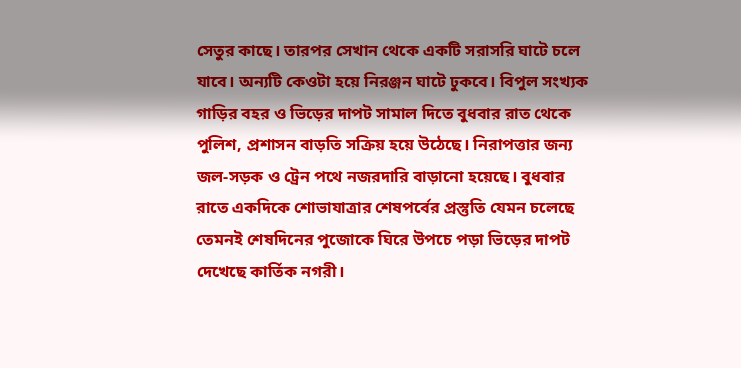সেতুর কাছে। তারপর সেখান থেকে একটি সরাসরি ঘাটে চলে যাবে। অন্যটি কেওটা হয়ে নিরঞ্জন ঘাটে ঢুকবে। বিপুল সংখ্যক গাড়ির বহর ও ভিড়ের দাপট সামাল দিতে বুধবার রাত থেকে পুলিশ, প্রশাসন বাড়তি সক্রিয় হয়ে উঠেছে। নিরাপত্তার জন্য জল-সড়ক ও ট্রেন পথে নজরদারি বাড়ানো হয়েছে। বুধবার রাতে একদিকে শোভাযাত্রার শেষপর্বের প্রস্তুতি যেমন চলেছে তেমনই শেষদিনের পুজোকে ঘিরে উপচে পড়া ভিড়ের দাপট দেখেছে কার্তিক নগরী।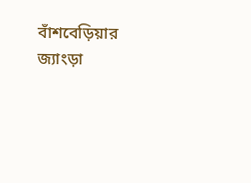বাঁশবেড়িয়ার জ্যাংড়া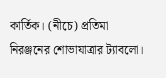কার্তিক। (নীচে) প্রতিমা নিরঞ্জনের শোভাযাত্রার ট্যাবলো।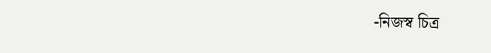-নিজস্ব চিত্র